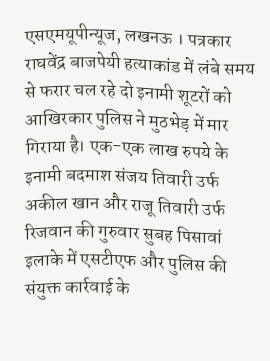एसएमयूपीन्यूज, लखनऊ । पत्रकार राघवेंद्र बाजपेयी हत्याकांड में लंबे समय से फरार चल रहे दो इनामी शूटरों को आखिरकार पुलिस ने मुठभेड़ में मार गिराया है। एक-एक लाख रुपये के इनामी बदमाश संजय तिवारी उर्फ अकील खान और राजू तिवारी उर्फ रिजवान की गुरुवार सुबह पिसावां इलाके में एसटीएफ और पुलिस की संयुक्त कार्रवाई के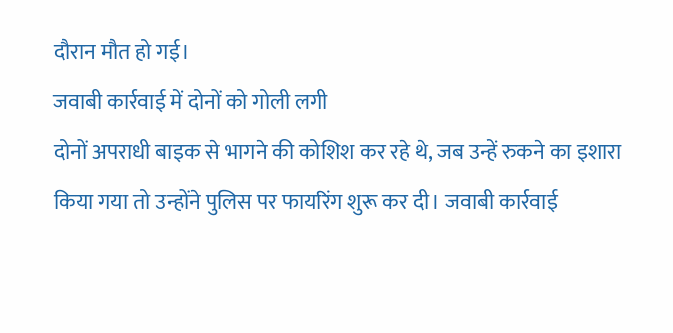दौरान मौत हो गई।
जवाबी कार्रवाई में दोनों को गोली लगी
दोनों अपराधी बाइक से भागने की कोशिश कर रहे थे, जब उन्हें रुकने का इशारा किया गया तो उन्होंने पुलिस पर फायरिंग शुरू कर दी। जवाबी कार्रवाई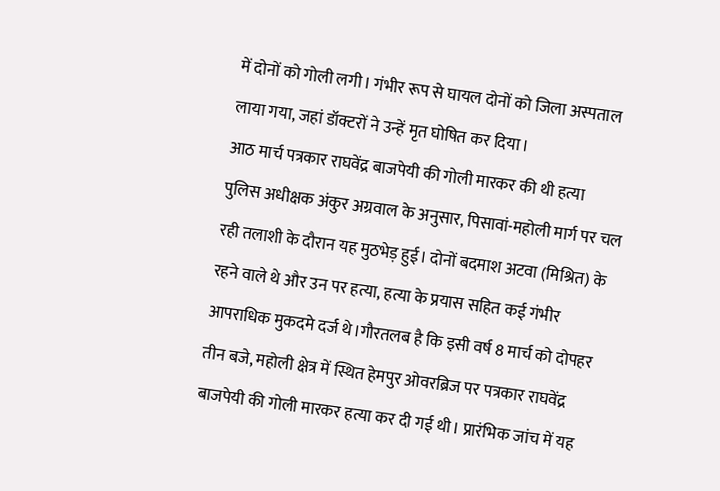में दोनों को गोली लगी। गंभीर रूप से घायल दोनों को जिला अस्पताल लाया गया, जहां डॉक्टरों ने उन्हें मृत घोषित कर दिया।
आठ मार्च पत्रकार राघवेंद्र बाजपेयी की गोली मारकर की थी हत्या
पुलिस अधीक्षक अंकुर अग्रवाल के अनुसार, पिसावां-महोली मार्ग पर चल रही तलाशी के दौरान यह मुठभेड़ हुई। दोनों बदमाश अटवा (मिश्रित) के रहने वाले थे और उन पर हत्या, हत्या के प्रयास सहित कई गंभीर आपराधिक मुकदमे दर्ज थे।गौरतलब है कि इसी वर्ष 8 मार्च को दोपहर तीन बजे, महोली क्षेत्र में स्थित हेमपुर ओवरब्रिज पर पत्रकार राघवेंद्र बाजपेयी की गोली मारकर हत्या कर दी गई थी। प्रारंभिक जांच में यह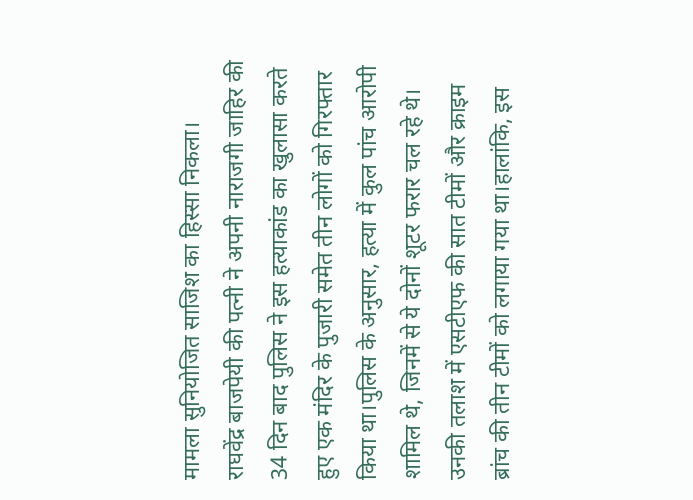मामला सुनियोजित साजिश का हिस्सा निकला।
राघवेंद्र बाजपेयी की पत्नी ने अपनी नाराजगी जाहिर की
34 दिन बाद पुलिस ने इस हत्याकांड का खुलासा करते हुए एक मंदिर के पुजारी समेत तीन लोगों को गिरफ्तार किया था।पुलिस के अनुसार, हत्या में कुल पांच आरोपी शामिल थे, जिनमें से ये दोनों शूटर फरार चल रहे थे। उनकी तलाश में एसटीएफ की सात टीमों और क्राइम ब्रांच की तीन टीमों को लगाया गया था।हालांकि, इस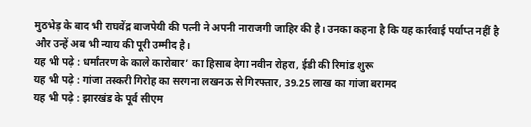मुठभेड़ के बाद भी राघवेंद्र बाजपेयी की पत्नी ने अपनी नाराजगी जाहिर की है। उनका कहना है कि यह कार्रवाई पर्याप्त नहीं है और उन्हें अब भी न्याय की पूरी उम्मीद है।
यह भी पढ़े : धर्मांतरण के काले कारोबार’ का हिसाब देगा नवीन रोहरा, ईडी की रिमांड शुरू
यह भी पढ़े : गांजा तस्करी गिरोह का सरगना लखनऊ से गिरफ्तार, 39.25 लाख का गांजा बरामद
यह भी पढ़े : झारखंड के पूर्व सीएम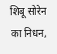शिबू सोरेन का निधन,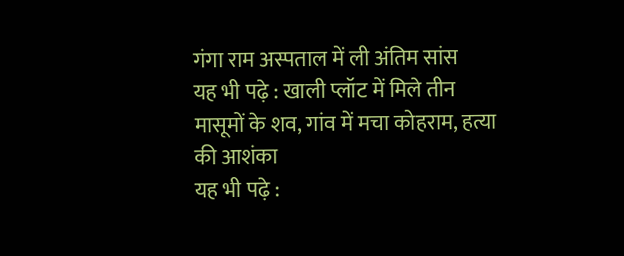गंगा राम अस्पताल में ली अंतिम सांस
यह भी पढ़े : खाली प्लॉट में मिले तीन मासूमों के शव, गांव में मचा कोहराम, हत्या की आशंका
यह भी पढ़े :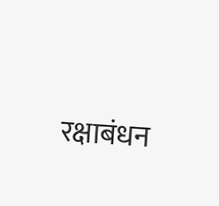रक्षाबंधन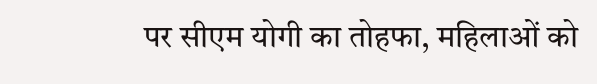पर सीएम योगी का तोहफा, महिलाओं को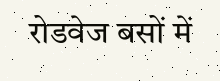रोडवेज बसों में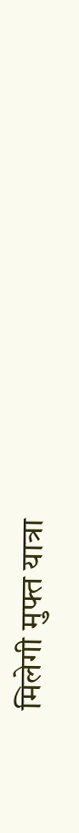मिलेगी मुफ्त यात्रा